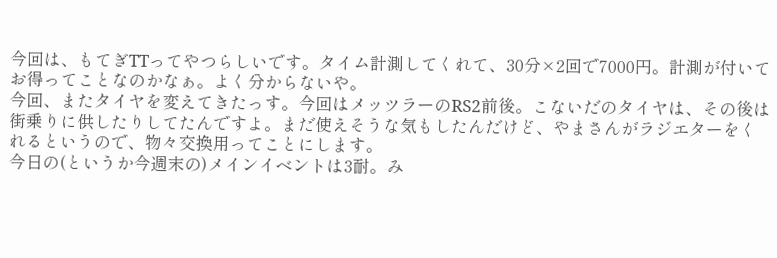今回は、もてぎTTってやつらしいです。タイム計測してくれて、30分×2回で7000円。計測が付いてお得ってことなのかなぁ。よく分からないや。
今回、またタイヤを変えてきたっす。今回はメッツラーのRS2前後。こないだのタイヤは、その後は街乗りに供したりしてたんですよ。まだ使えそうな気もしたんだけど、やまさんがラジエターをくれるというので、物々交換用ってことにします。
今日の(というか今週末の)メインイベントは3耐。み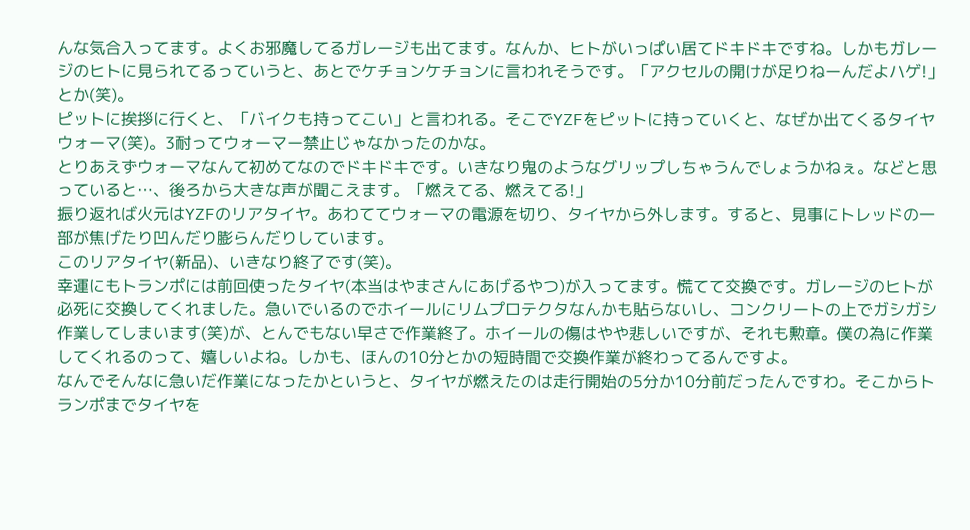んな気合入ってます。よくお邪魔してるガレージも出てます。なんか、ヒトがいっぱい居てドキドキですね。しかもガレージのヒトに見られてるっていうと、あとでケチョンケチョンに言われそうです。「アクセルの開けが足りねーんだよハゲ!」とか(笑)。
ピットに挨拶に行くと、「バイクも持ってこい」と言われる。そこでYZFをピットに持っていくと、なぜか出てくるタイヤウォーマ(笑)。3耐ってウォーマー禁止じゃなかったのかな。
とりあえずウォーマなんて初めてなのでドキドキです。いきなり鬼のようなグリップしちゃうんでしょうかねぇ。などと思っていると…、後ろから大きな声が聞こえます。「燃えてる、燃えてる!」
振り返れば火元はYZFのリアタイヤ。あわててウォーマの電源を切り、タイヤから外します。すると、見事にトレッドの一部が焦げたり凹んだり膨らんだりしています。
このリアタイヤ(新品)、いきなり終了です(笑)。
幸運にもトランポには前回使ったタイヤ(本当はやまさんにあげるやつ)が入ってます。慌てて交換です。ガレージのヒトが必死に交換してくれました。急いでいるのでホイールにリムプロテクタなんかも貼らないし、コンクリートの上でガシガシ作業してしまいます(笑)が、とんでもない早さで作業終了。ホイールの傷はやや悲しいですが、それも勲章。僕の為に作業してくれるのって、嬉しいよね。しかも、ほんの10分とかの短時間で交換作業が終わってるんですよ。
なんでそんなに急いだ作業になったかというと、タイヤが燃えたのは走行開始の5分か10分前だったんですわ。そこからトランポまでタイヤを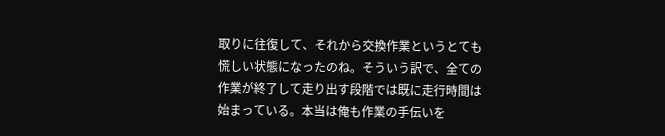取りに往復して、それから交換作業というとても慌しい状態になったのね。そういう訳で、全ての作業が終了して走り出す段階では既に走行時間は始まっている。本当は俺も作業の手伝いを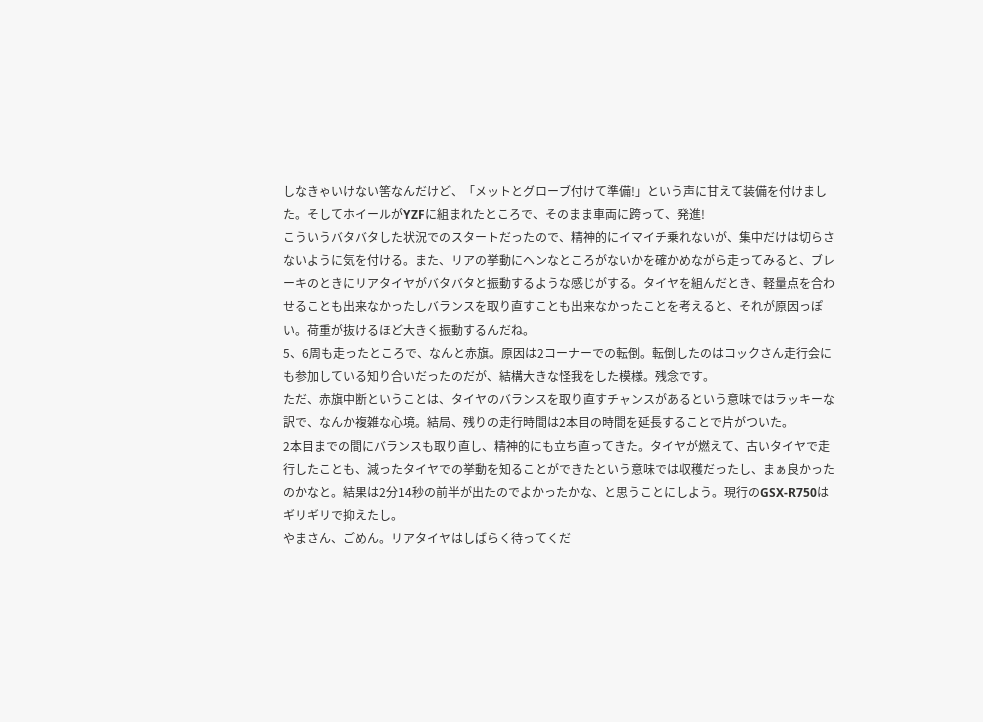しなきゃいけない筈なんだけど、「メットとグローブ付けて準備!」という声に甘えて装備を付けました。そしてホイールがYZFに組まれたところで、そのまま車両に跨って、発進!
こういうバタバタした状況でのスタートだったので、精神的にイマイチ乗れないが、集中だけは切らさないように気を付ける。また、リアの挙動にヘンなところがないかを確かめながら走ってみると、ブレーキのときにリアタイヤがバタバタと振動するような感じがする。タイヤを組んだとき、軽量点を合わせることも出来なかったしバランスを取り直すことも出来なかったことを考えると、それが原因っぽい。荷重が抜けるほど大きく振動するんだね。
5、6周も走ったところで、なんと赤旗。原因は2コーナーでの転倒。転倒したのはコックさん走行会にも参加している知り合いだったのだが、結構大きな怪我をした模様。残念です。
ただ、赤旗中断ということは、タイヤのバランスを取り直すチャンスがあるという意味ではラッキーな訳で、なんか複雑な心境。結局、残りの走行時間は2本目の時間を延長することで片がついた。
2本目までの間にバランスも取り直し、精神的にも立ち直ってきた。タイヤが燃えて、古いタイヤで走行したことも、減ったタイヤでの挙動を知ることができたという意味では収穫だったし、まぁ良かったのかなと。結果は2分14秒の前半が出たのでよかったかな、と思うことにしよう。現行のGSX-R750はギリギリで抑えたし。
やまさん、ごめん。リアタイヤはしばらく待ってくだ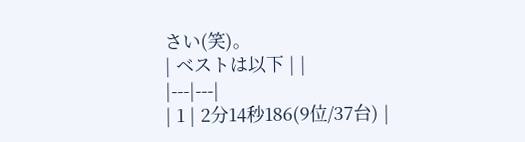さい(笑)。
| ベストは以下 | |
|---|---|
| 1 | 2分14秒186(9位/37台) |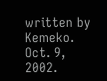written by Kemeko. Oct. 9, 2002.